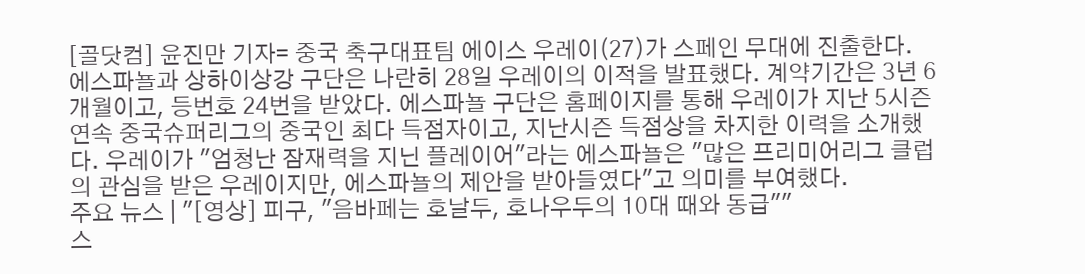[골닷컴] 윤진만 기자= 중국 축구대표팀 에이스 우레이(27)가 스페인 무대에 진출한다.
에스파뇰과 상하이상강 구단은 나란히 28일 우레이의 이적을 발표했다. 계약기간은 3년 6개월이고, 등번호 24번을 받았다. 에스파뇰 구단은 홈페이지를 통해 우레이가 지난 5시즌 연속 중국슈퍼리그의 중국인 최다 득점자이고, 지난시즌 득점상을 차지한 이력을 소개했다. 우레이가 "엄청난 잠재력을 지닌 플레이어"라는 에스파뇰은 "많은 프리미어리그 클럽의 관심을 받은 우레이지만, 에스파뇰의 제안을 받아들였다"고 의미를 부여했다.
주요 뉴스 | "[영상] 피구, "음바페는 호날두, 호나우두의 10대 때와 동급""
스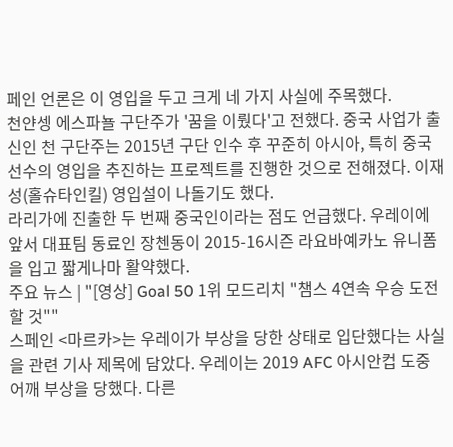페인 언론은 이 영입을 두고 크게 네 가지 사실에 주목했다.
천얀셍 에스파뇰 구단주가 '꿈을 이뤘다'고 전했다. 중국 사업가 출신인 천 구단주는 2015년 구단 인수 후 꾸준히 아시아, 특히 중국 선수의 영입을 추진하는 프로젝트를 진행한 것으로 전해졌다. 이재성(홀슈타인킬) 영입설이 나돌기도 했다.
라리가에 진출한 두 번째 중국인이라는 점도 언급했다. 우레이에 앞서 대표팀 동료인 장첸동이 2015-16시즌 라요바예카노 유니폼을 입고 짧게나마 활약했다.
주요 뉴스 | "[영상] Goal 50 1위 모드리치 "챔스 4연속 우승 도전할 것""
스페인 <마르카>는 우레이가 부상을 당한 상태로 입단했다는 사실을 관련 기사 제목에 담았다. 우레이는 2019 AFC 아시안컵 도중 어깨 부상을 당했다. 다른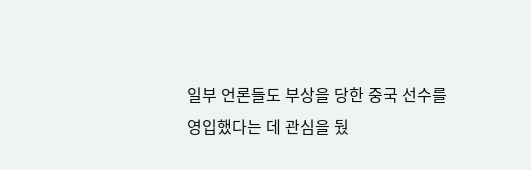일부 언론들도 부상을 당한 중국 선수를 영입했다는 데 관심을 뒀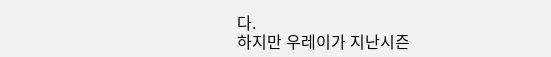다.
하지만 우레이가 지난시즌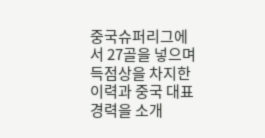중국슈퍼리그에서 27골을 넣으며 득점상을 차지한 이력과 중국 대표 경력을 소개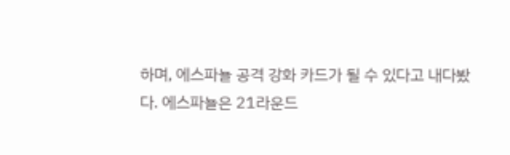하며, 에스파뇰 공격 강화 카드가 될 수 있다고 내다봤다. 에스파뇰은 21라운드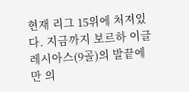현재 리그 15위에 처져있다. 지금까지 보르하 이글레시아스(9골)의 발끝에만 의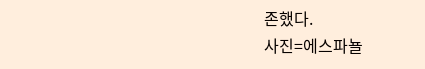존했다.
사진=에스파뇰